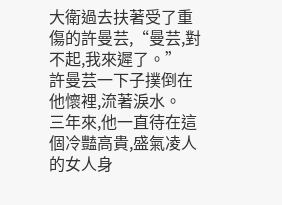大衛過去扶著受了重傷的許曼芸,“曼芸,對不起,我來遲了。”
許曼芸一下子撲倒在他懷裡,流著淚水。
三年來,他一直待在這個冷豔高貴,盛氣凌人的女人身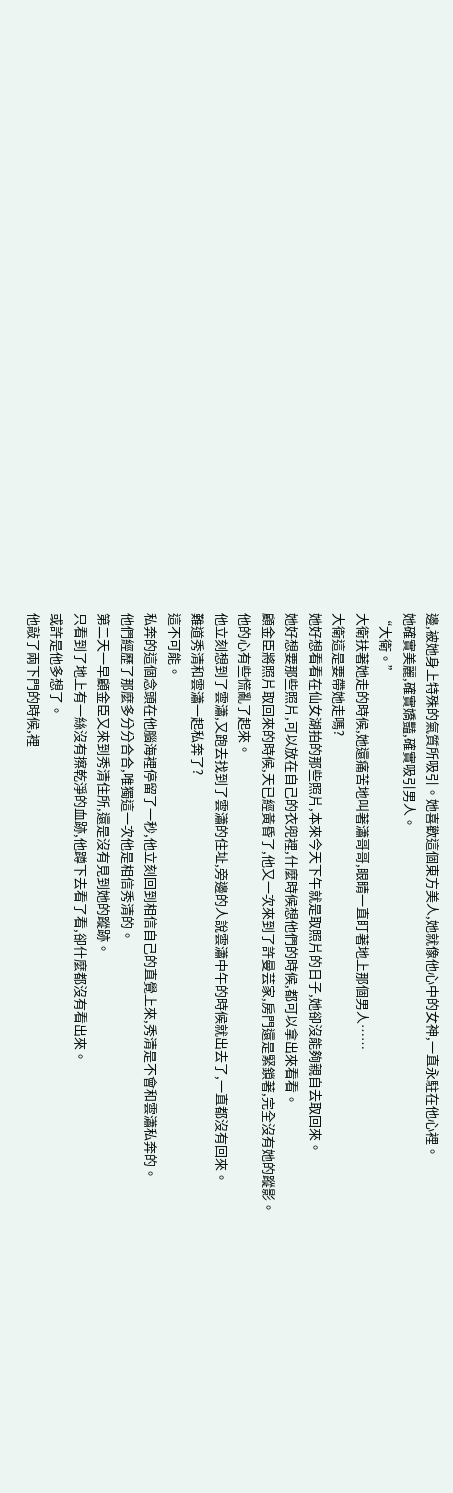邊,被她身上特殊的氣質所吸引。她喜歡這個東方美人,她就像他心中的女神,一直永駐在他心裡。
她確實美麗,確實嬌豔,確實吸引男人。
“大衛。”
大衛扶著她走的時候,她還痛苦地叫著瀟哥哥,眼睛一直盯著地上那個男人……
大衛這是要帶她走嗎?
她好想看看在仙女湖拍的那些照片,本來今天下午就是取照片的日子,她卻沒能夠親自去取回來。
她好想要那些照片,可以放在自己的衣兜裡,什麼時候想他們的時候,都可以拿出來看看。
顧金臣將照片取回來的時候,天已經黃昏了,他又一次來到了許曼芸家,房門還是緊鎖著,完全沒有她的蹤影。
他的心有些慌亂了起來。
他立刻想到了雲瀟,又跑去找到了雲瀟的住址,旁邊的人說雲瀟中午的時候就出去了,一直都沒有回來。
難道秀清和雲瀟一起私奔了?
這不可能。
私奔的這個念頭在他腦海裡停留了一秒,他立刻回到相信自己的直覺上來,秀清是不會和雲瀟私奔的。
他們經歷了那麼多分分合合,唯獨這一次他是相信秀清的。
第二天一早顧金臣又來到秀清住所,還是沒有見到她的蹤跡。
只看到了地上有一絲沒有擦乾淨的血跡,他蹲下去看了看,卻什麼都沒有看出來。
或許是他多想了。
他敲了兩下門的時候,裡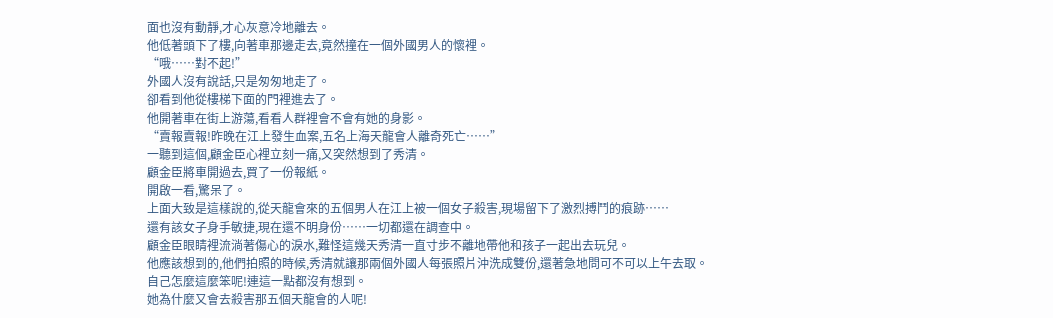面也沒有動靜,才心灰意冷地離去。
他低著頭下了樓,向著車那邊走去,竟然撞在一個外國男人的懷裡。
“哦……對不起!”
外國人沒有說話,只是匆匆地走了。
卻看到他從樓梯下面的門裡進去了。
他開著車在街上游蕩,看看人群裡會不會有她的身影。
“賣報賣報!昨晚在江上發生血案,五名上海天龍會人離奇死亡……”
一聽到這個,顧金臣心裡立刻一痛,又突然想到了秀清。
顧金臣將車開過去,買了一份報紙。
開啟一看,驚呆了。
上面大致是這樣說的,從天龍會來的五個男人在江上被一個女子殺害,現場留下了激烈搏鬥的痕跡……
還有該女子身手敏捷,現在還不明身份……一切都還在調查中。
顧金臣眼睛裡流淌著傷心的淚水,難怪這幾天秀清一直寸步不離地帶他和孩子一起出去玩兒。
他應該想到的,他們拍照的時候,秀清就讓那兩個外國人每張照片沖洗成雙份,還著急地問可不可以上午去取。
自己怎麼這麼笨呢!連這一點都沒有想到。
她為什麼又會去殺害那五個天龍會的人呢!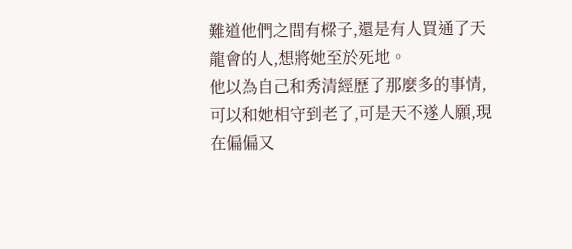難道他們之間有樑子,還是有人買通了天龍會的人,想將她至於死地。
他以為自己和秀清經歷了那麼多的事情,可以和她相守到老了,可是天不遂人願,現在偏偏又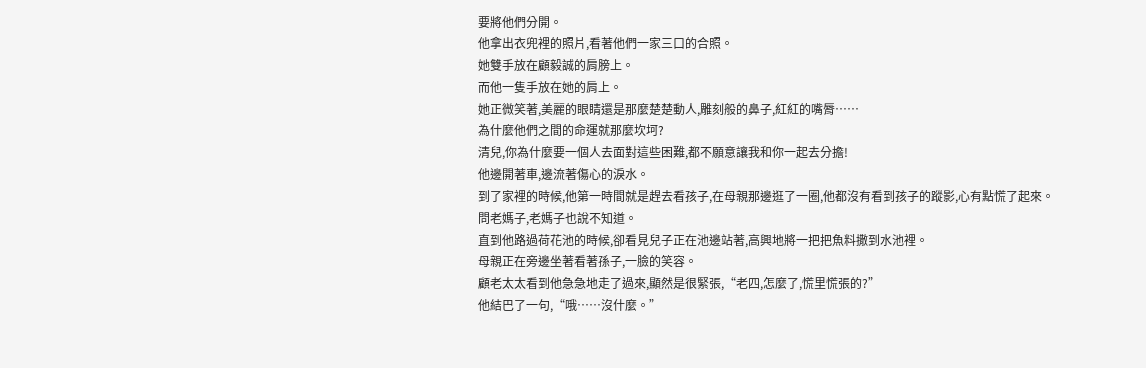要將他們分開。
他拿出衣兜裡的照片,看著他們一家三口的合照。
她雙手放在顧毅誠的肩膀上。
而他一隻手放在她的肩上。
她正微笑著,美麗的眼睛還是那麼楚楚動人,雕刻般的鼻子,紅紅的嘴脣……
為什麼他們之間的命運就那麼坎坷?
清兒,你為什麼要一個人去面對這些困難,都不願意讓我和你一起去分擔!
他邊開著車,邊流著傷心的淚水。
到了家裡的時候,他第一時間就是趕去看孩子,在母親那邊逛了一圈,他都沒有看到孩子的蹤影,心有點慌了起來。
問老媽子,老媽子也說不知道。
直到他路過荷花池的時候,卻看見兒子正在池邊站著,高興地將一把把魚料撒到水池裡。
母親正在旁邊坐著看著孫子,一臉的笑容。
顧老太太看到他急急地走了過來,顯然是很緊張,“老四,怎麼了,慌里慌張的?”
他結巴了一句,“哦……沒什麼。”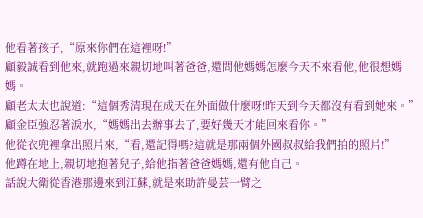他看著孩子,“原來你們在這裡呀!”
顧毅誠看到他來,就跑過來親切地叫著爸爸,還問他媽媽怎麼今天不來看他,他很想媽媽。
顧老太太也說道:“這個秀清現在成天在外面做什麼呀!昨天到今天都沒有看到她來。”
顧金臣強忍著淚水,“媽媽出去辦事去了,要好幾天才能回來看你。”
他從衣兜裡拿出照片來,“看,還記得嗎?這就是那兩個外國叔叔給我們拍的照片!”
他蹲在地上,親切地抱著兒子,給他指著爸爸媽媽,還有他自己。
話說大衛從香港那邊來到江蘇,就是來助許曼芸一臂之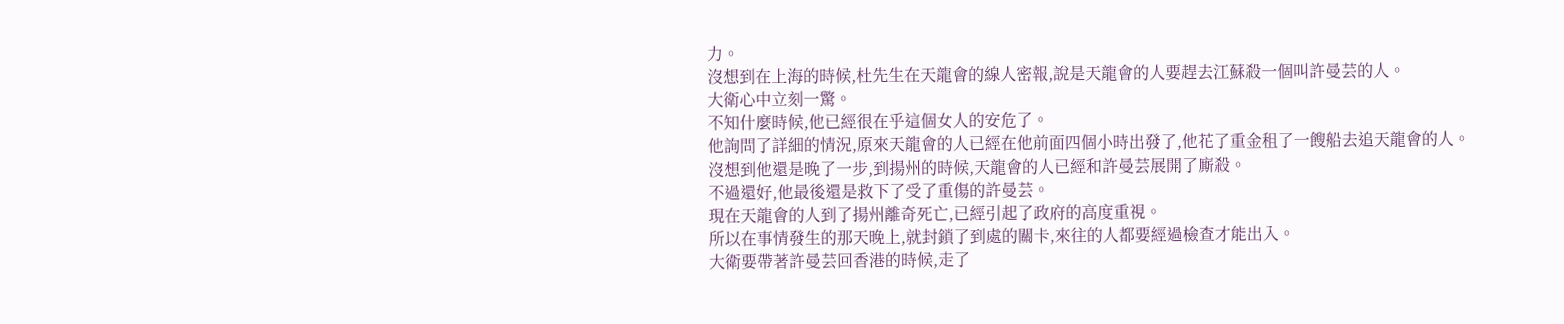力。
沒想到在上海的時候,杜先生在天龍會的線人密報,說是天龍會的人要趕去江蘇殺一個叫許曼芸的人。
大衛心中立刻一驚。
不知什麼時候,他已經很在乎這個女人的安危了。
他詢問了詳細的情況,原來天龍會的人已經在他前面四個小時出發了,他花了重金租了一餿船去追天龍會的人。
沒想到他還是晚了一步,到揚州的時候,天龍會的人已經和許曼芸展開了廝殺。
不過還好,他最後還是救下了受了重傷的許曼芸。
現在天龍會的人到了揚州離奇死亡,已經引起了政府的高度重視。
所以在事情發生的那天晚上,就封鎖了到處的關卡,來往的人都要經過檢查才能出入。
大衛要帶著許曼芸回香港的時候,走了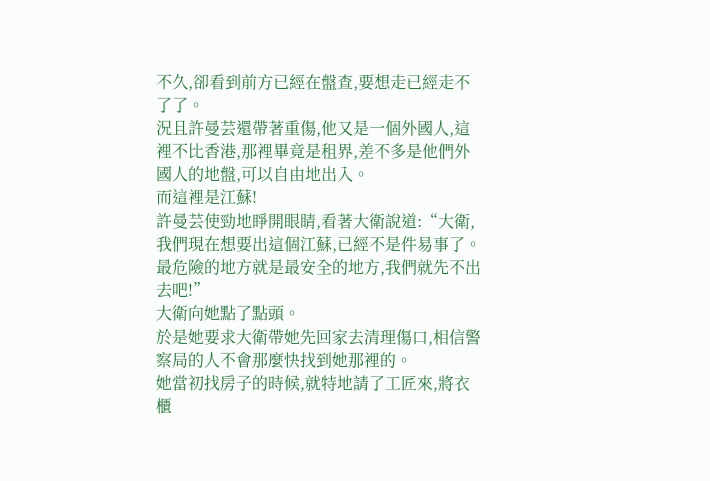不久,卻看到前方已經在盤查,要想走已經走不了了。
況且許曼芸還帶著重傷,他又是一個外國人,這裡不比香港,那裡畢竟是租界,差不多是他們外國人的地盤,可以自由地出入。
而這裡是江蘇!
許曼芸使勁地睜開眼睛,看著大衛說道:“大衛,我們現在想要出這個江蘇,已經不是件易事了。最危險的地方就是最安全的地方,我們就先不出去吧!”
大衛向她點了點頭。
於是她要求大衛帶她先回家去清理傷口,相信警察局的人不會那麼快找到她那裡的。
她當初找房子的時候,就特地請了工匠來,將衣櫃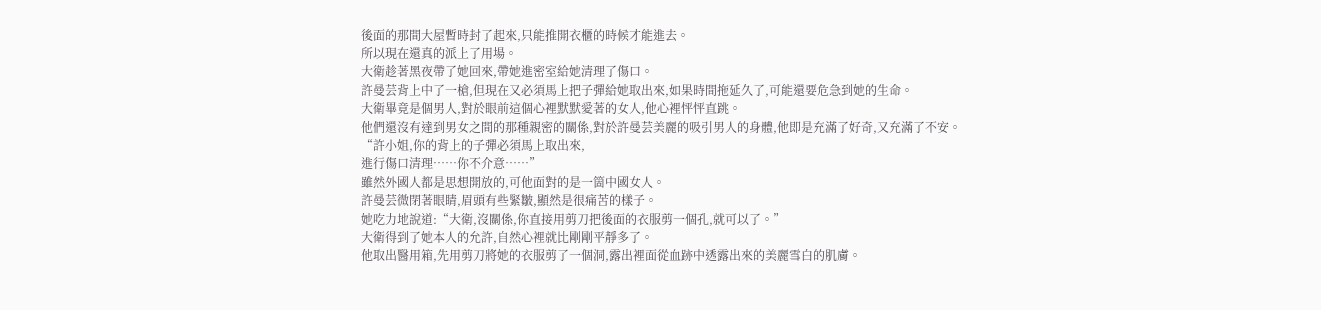後面的那間大屋暫時封了起來,只能推開衣櫃的時候才能進去。
所以現在還真的派上了用場。
大衛趁著黑夜帶了她回來,帶她進密室給她清理了傷口。
許曼芸背上中了一槍,但現在又必須馬上把子彈給她取出來,如果時間拖延久了,可能還要危急到她的生命。
大衛畢竟是個男人,對於眼前這個心裡默默愛著的女人,他心裡怦怦直跳。
他們還沒有達到男女之間的那種親密的關係,對於許曼芸美麗的吸引男人的身體,他即是充滿了好奇,又充滿了不安。
“許小姐,你的背上的子彈必須馬上取出來,
進行傷口清理……你不介意……”
雖然外國人都是思想開放的,可他面對的是一箇中國女人。
許曼芸微閉著眼睛,眉頭有些緊皺,顯然是很痛苦的樣子。
她吃力地說道:“大衛,沒關係,你直接用剪刀把後面的衣服剪一個孔,就可以了。”
大衛得到了她本人的允許,自然心裡就比剛剛平靜多了。
他取出醫用箱,先用剪刀將她的衣服剪了一個洞,露出裡面從血跡中透露出來的美麗雪白的肌膚。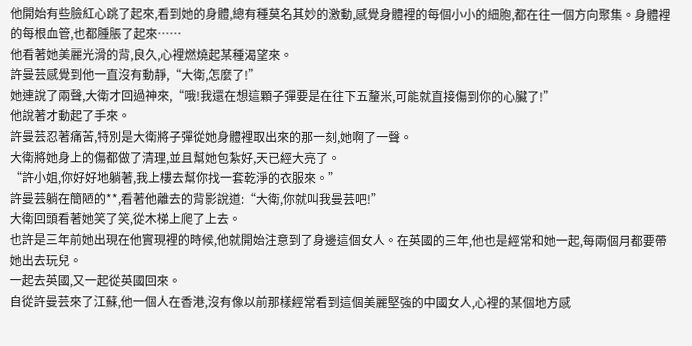他開始有些臉紅心跳了起來,看到她的身體,總有種莫名其妙的激動,感覺身體裡的每個小小的細胞,都在往一個方向聚集。身體裡的每根血管,也都腫脹了起來……
他看著她美麗光滑的背,良久,心裡燃燒起某種渴望來。
許曼芸感覺到他一直沒有動靜,“大衛,怎麼了!”
她連說了兩聲,大衛才回過神來,“哦!我還在想這顆子彈要是在往下五釐米,可能就直接傷到你的心臟了!”
他說著才動起了手來。
許曼芸忍著痛苦,特別是大衛將子彈從她身體裡取出來的那一刻,她啊了一聲。
大衛將她身上的傷都做了清理,並且幫她包紮好,天已經大亮了。
“許小姐,你好好地躺著,我上樓去幫你找一套乾淨的衣服來。”
許曼芸躺在簡陋的**,看著他離去的背影說道:“大衛,你就叫我曼芸吧!”
大衛回頭看著她笑了笑,從木梯上爬了上去。
也許是三年前她出現在他實現裡的時候,他就開始注意到了身邊這個女人。在英國的三年,他也是經常和她一起,每兩個月都要帶她出去玩兒。
一起去英國,又一起從英國回來。
自從許曼芸來了江蘇,他一個人在香港,沒有像以前那樣經常看到這個美麗堅強的中國女人,心裡的某個地方感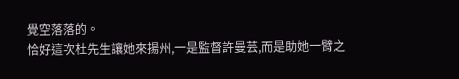覺空落落的。
恰好這次杜先生讓她來揚州,一是監督許曼芸,而是助她一臂之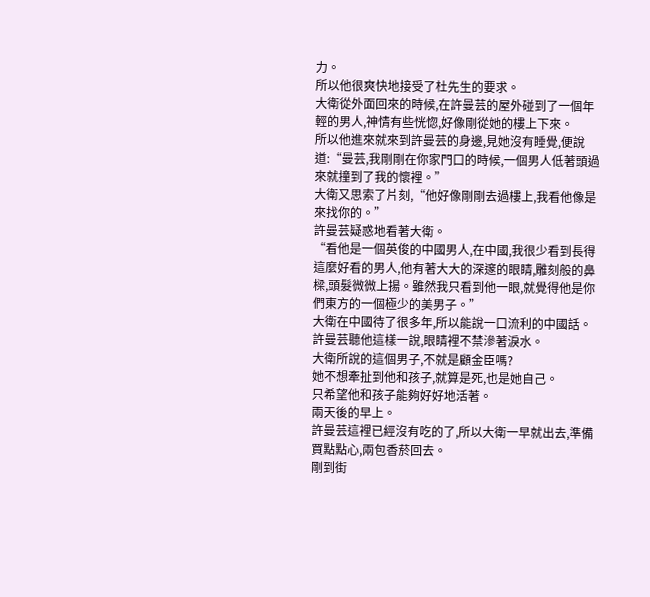力。
所以他很爽快地接受了杜先生的要求。
大衛從外面回來的時候,在許曼芸的屋外碰到了一個年輕的男人,神情有些恍惚,好像剛從她的樓上下來。
所以他進來就來到許曼芸的身邊,見她沒有睡覺,便說道:“曼芸,我剛剛在你家門口的時候,一個男人低著頭過來就撞到了我的懷裡。”
大衛又思索了片刻,“他好像剛剛去過樓上,我看他像是來找你的。”
許曼芸疑惑地看著大衛。
“看他是一個英俊的中國男人,在中國,我很少看到長得這麼好看的男人,他有著大大的深邃的眼睛,雕刻般的鼻樑,頭髮微微上揚。雖然我只看到他一眼,就覺得他是你們東方的一個極少的美男子。”
大衛在中國待了很多年,所以能說一口流利的中國話。
許曼芸聽他這樣一說,眼睛裡不禁滲著淚水。
大衛所說的這個男子,不就是顧金臣嗎?
她不想牽扯到他和孩子,就算是死,也是她自己。
只希望他和孩子能夠好好地活著。
兩天後的早上。
許曼芸這裡已經沒有吃的了,所以大衛一早就出去,準備買點點心,兩包香菸回去。
剛到街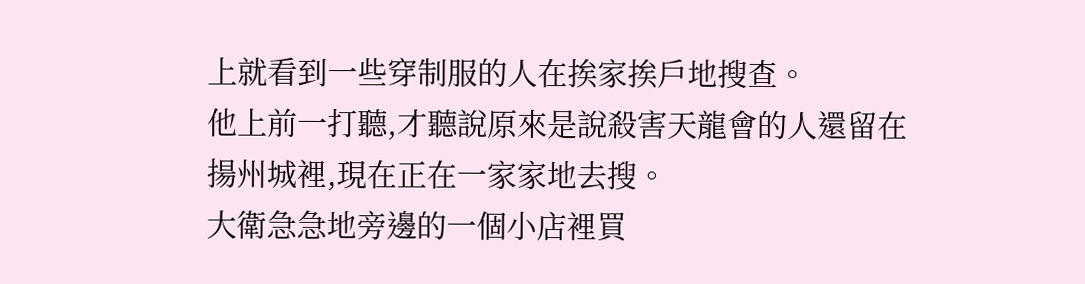上就看到一些穿制服的人在挨家挨戶地搜查。
他上前一打聽,才聽說原來是說殺害天龍會的人還留在揚州城裡,現在正在一家家地去搜。
大衛急急地旁邊的一個小店裡買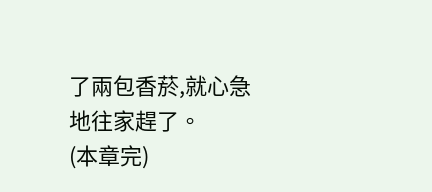了兩包香菸,就心急地往家趕了。
(本章完)